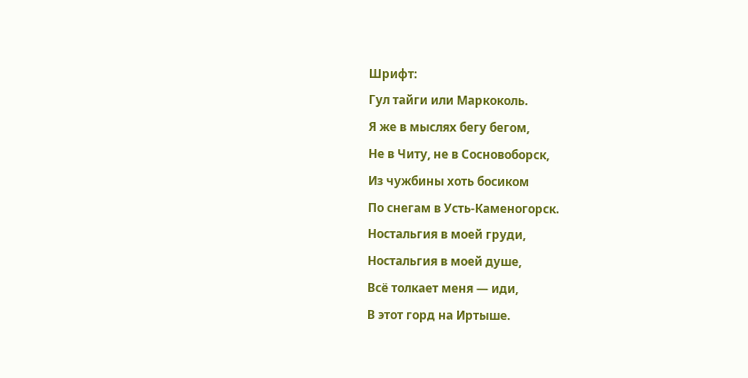Шрифт:
Гул тайги или Маркоколь.
Я же в мыслях бегу бегом,
Не в Читу, не в Сосновоборск,
Из чужбины хоть босиком
По снегам в Усть-Каменогорск.
Ностальгия в моей груди,
Ностальгия в моей душе,
Всё толкает меня — иди,
В этот горд на Иртыше.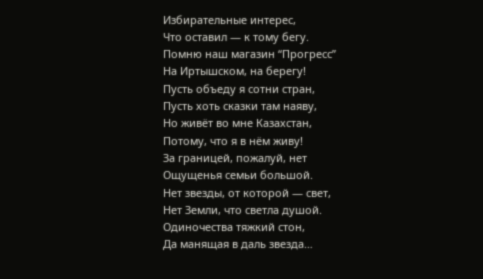Избирательные интерес,
Что оставил — к тому бегу.
Помню наш магазин “Прогресс”
На Иртышском, на берегу!
Пусть объеду я сотни стран,
Пусть хоть сказки там наяву,
Но живёт во мне Казахстан,
Потому, что я в нём живу!
За границей, пожалуй, нет
Ощущенья семьи большой.
Нет звезды, от которой — свет,
Нет Земли, что светла душой.
Одиночества тяжкий стон,
Да манящая в даль звезда…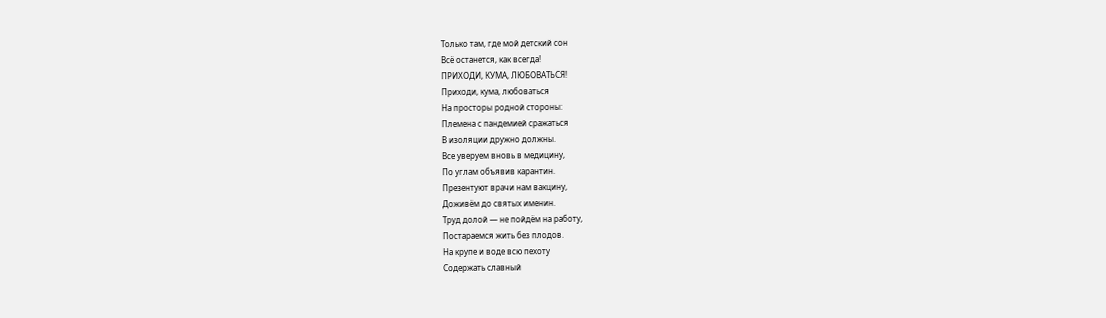Только там, где мой детский сон
Всё останется, как всегда!
ПРИХОДИ, КУМА, ЛЮБОВАТЬСЯ!
Приходи, кума, любоваться
На просторы родной стороны:
Племена с пандемией сражаться
В изоляции дружно должны.
Все уверуем вновь в медицину,
По углам объявив карантин.
Презентуют врачи нам вакцину,
Доживём до святых именин.
Труд долой — не пойдём на работу,
Постараемся жить без плодов.
На крупе и воде всю пехоту
Содержать славный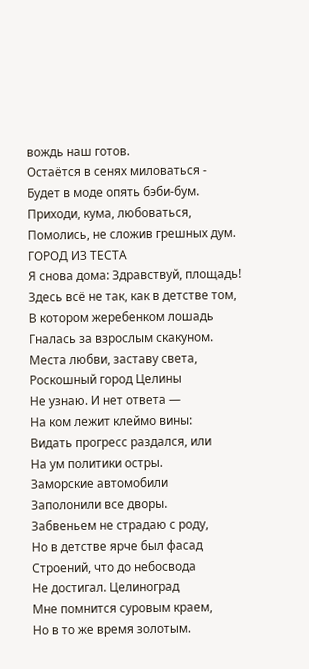вождь наш готов.
Остаётся в сенях миловаться -
Будет в моде опять бэби-бум.
Приходи, кума, любоваться,
Помолись, не сложив грешных дум.
ГОРОД ИЗ ТЕСТА
Я снова дома: Здравствуй, площадь!
Здесь всё не так, как в детстве том,
В котором жеребенком лошадь
Гналась за взрослым скакуном.
Места любви, заставу света,
Роскошный город Целины
Не узнаю. И нет ответа —
На ком лежит клеймо вины:
Видать прогресс раздался, или
На ум политики остры.
Заморские автомобили
Заполонили все дворы.
Забвеньем не страдаю с роду,
Но в детстве ярче был фасад
Строений, что до небосвода
Не достигал. Целиноград
Мне помнится суровым краем,
Но в то же время золотым.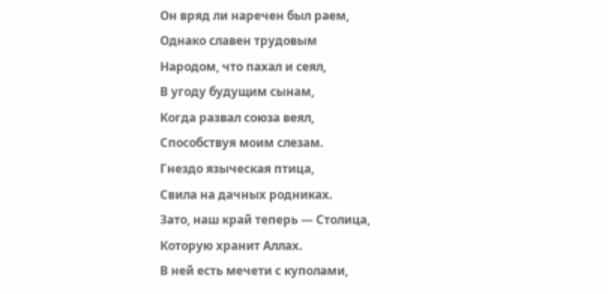Он вряд ли наречен был раем,
Однако славен трудовым
Народом, что пахал и сеял,
В угоду будущим сынам,
Когда развал союза веял,
Способствуя моим слезам.
Гнездо языческая птица,
Свила на дачных родниках.
Зато, наш край теперь — Столица,
Которую хранит Аллах.
В ней есть мечети с куполами,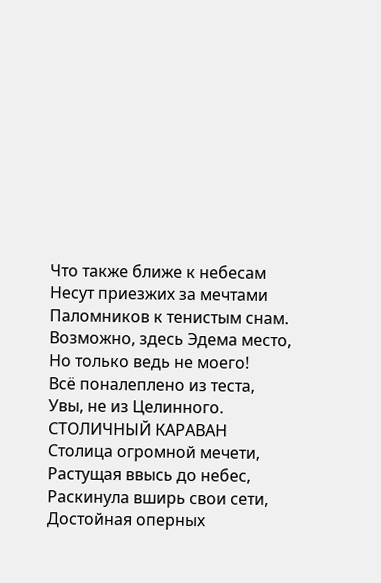Что также ближе к небесам
Несут приезжих за мечтами
Паломников к тенистым снам.
Возможно, здесь Эдема место,
Но только ведь не моего!
Всё поналеплено из теста,
Увы, не из Целинного.
СТОЛИЧНЫЙ КАРАВАН
Столица огромной мечети,
Растущая ввысь до небес,
Раскинула вширь свои сети,
Достойная оперных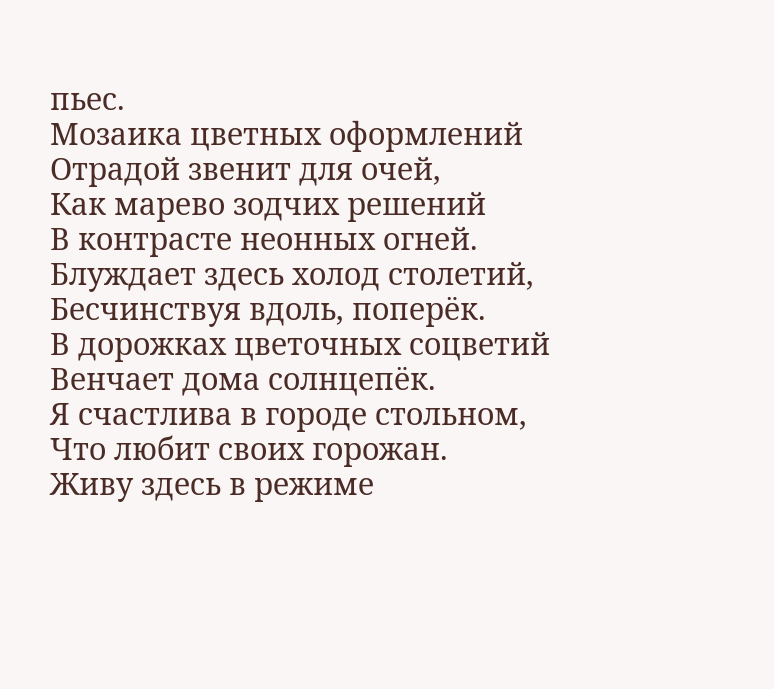пьес.
Мозаика цветных оформлений
Отрадой звенит для очей,
Как марево зодчих решений
В контрасте неонных огней.
Блуждает здесь холод столетий,
Бесчинствуя вдоль, поперёк.
В дорожках цветочных соцветий
Венчает дома солнцепёк.
Я счастлива в городе стольном,
Что любит своих горожан.
Живу здесь в режиме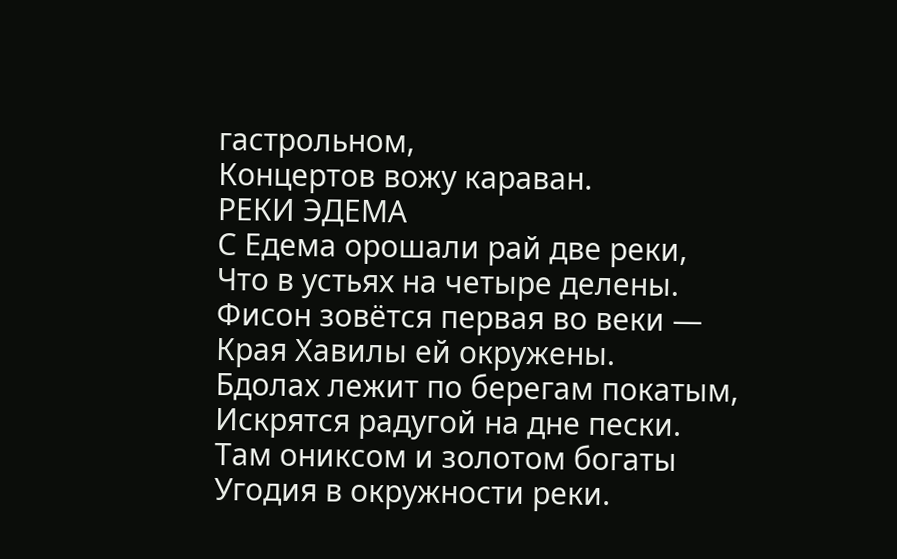гастрольном,
Концертов вожу караван.
РЕКИ ЭДЕМА
С Едема орошали рай две реки,
Что в устьях на четыре делены.
Фисон зовётся первая во веки —
Края Хавилы ей окружены.
Бдолах лежит по берегам покатым,
Искрятся радугой на дне пески.
Там ониксом и золотом богаты
Угодия в окружности реки.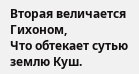Вторая величается Гихоном,
Что обтекает сутью землю Куш.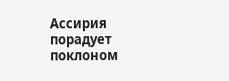Ассирия порадует поклоном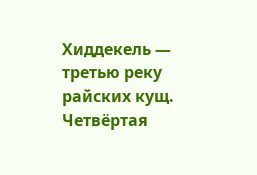Хиддекель — третью реку райских кущ.
Четвёртая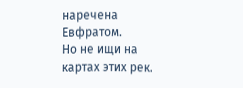наречена Евфратом.
Но не ищи на картах этих рек.